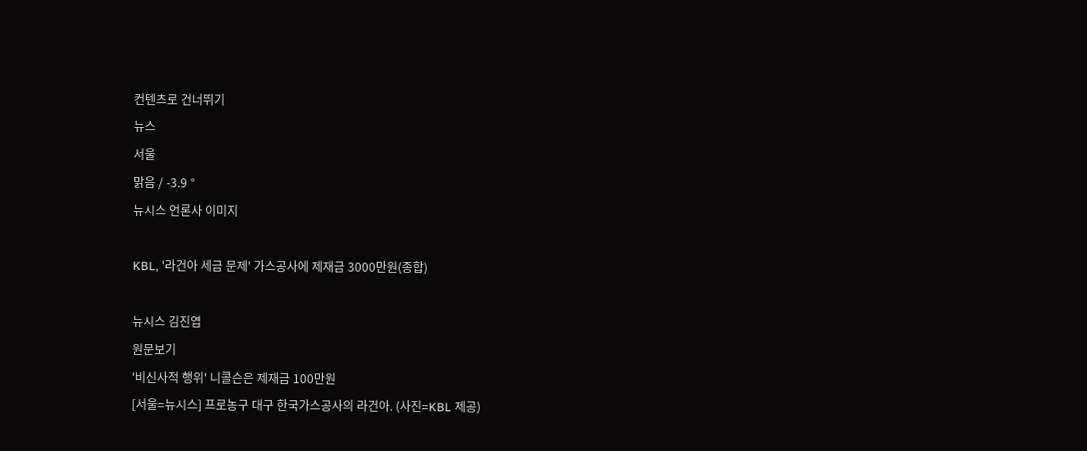컨텐츠로 건너뛰기
뉴스
서울
맑음 / -3.9 °
뉴시스 언론사 이미지

KBL, '라건아 세금 문제' 가스공사에 제재금 3000만원(종합)

뉴시스 김진엽
원문보기
'비신사적 행위' 니콜슨은 제재금 100만원
[서울=뉴시스] 프로농구 대구 한국가스공사의 라건아. (사진=KBL 제공)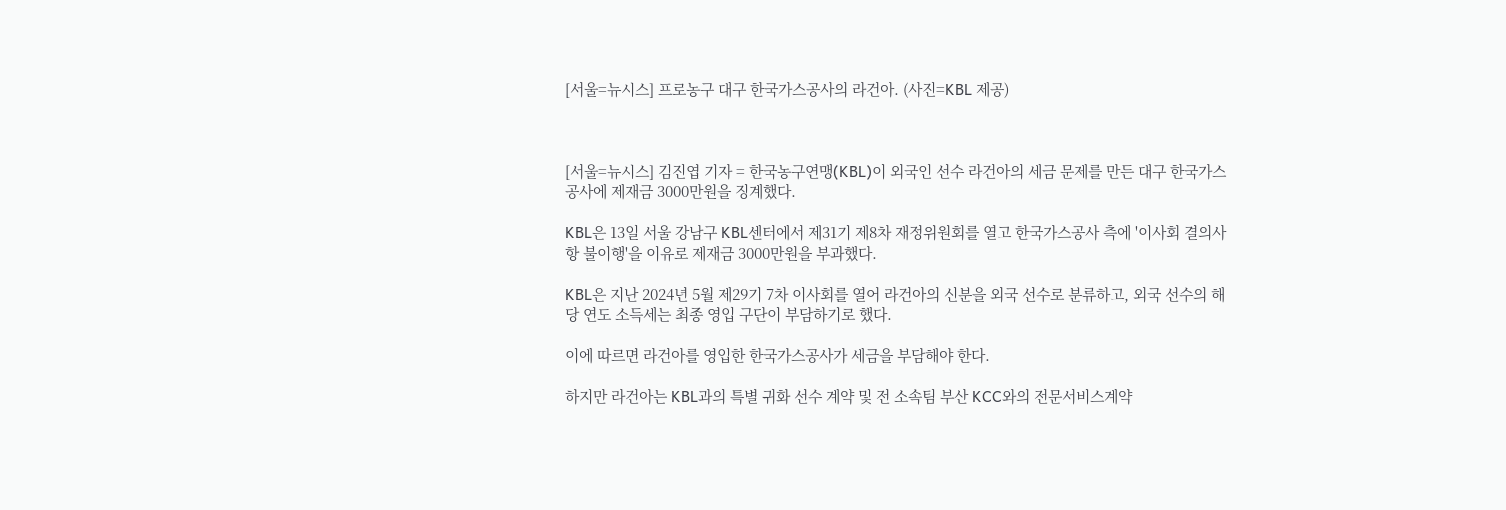[서울=뉴시스] 프로농구 대구 한국가스공사의 라건아. (사진=KBL 제공)



[서울=뉴시스] 김진엽 기자 = 한국농구연맹(KBL)이 외국인 선수 라건아의 세금 문제를 만든 대구 한국가스공사에 제재금 3000만원을 징계했다.

KBL은 13일 서울 강남구 KBL센터에서 제31기 제8차 재정위원회를 열고 한국가스공사 측에 '이사회 결의사항 불이행'을 이유로 제재금 3000만원을 부과했다.

KBL은 지난 2024년 5월 제29기 7차 이사회를 열어 라건아의 신분을 외국 선수로 분류하고, 외국 선수의 해당 연도 소득세는 최종 영입 구단이 부담하기로 했다.

이에 따르면 라건아를 영입한 한국가스공사가 세금을 부담해야 한다.

하지만 라건아는 KBL과의 특별 귀화 선수 계약 및 전 소속팀 부산 KCC와의 전문서비스계약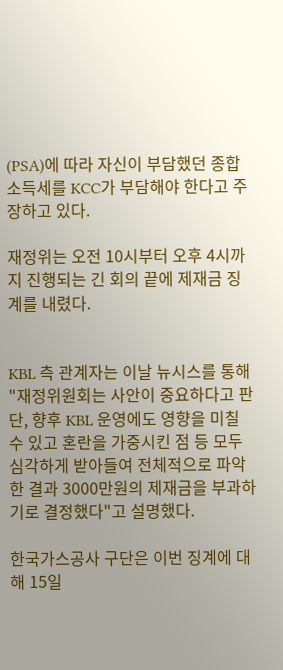(PSA)에 따라 자신이 부담했던 종합소득세를 KCC가 부담해야 한다고 주장하고 있다.

재정위는 오전 10시부터 오후 4시까지 진행되는 긴 회의 끝에 제재금 징계를 내렸다.


KBL 측 관계자는 이날 뉴시스를 통해 "재정위원회는 사안이 중요하다고 판단, 향후 KBL 운영에도 영향을 미칠 수 있고 혼란을 가중시킨 점 등 모두 심각하게 받아들여 전체적으로 파악한 결과 3000만원의 제재금을 부과하기로 결정했다"고 설명했다.

한국가스공사 구단은 이번 징계에 대해 15일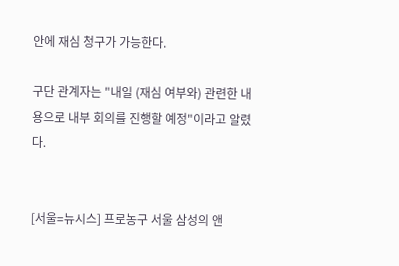안에 재심 청구가 가능한다.

구단 관계자는 "내일 (재심 여부와) 관련한 내용으로 내부 회의를 진행할 예정"이라고 알렸다.


[서울=뉴시스] 프로농구 서울 삼성의 앤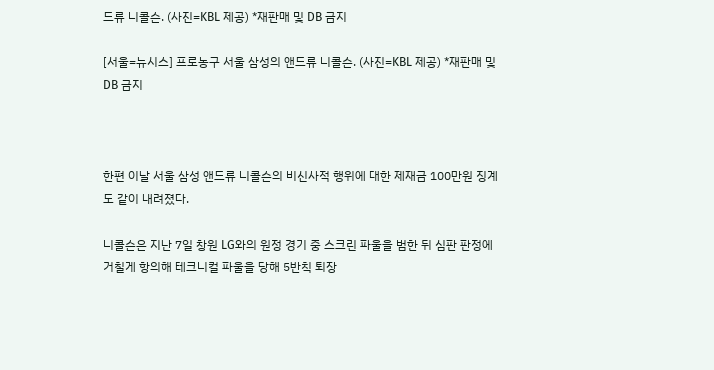드류 니콜슨. (사진=KBL 제공) *재판매 및 DB 금지

[서울=뉴시스] 프로농구 서울 삼성의 앤드류 니콜슨. (사진=KBL 제공) *재판매 및 DB 금지



한편 이날 서울 삼성 앤드류 니콜슨의 비신사적 행위에 대한 제재금 100만원 징계도 같이 내려졌다.

니콜슨은 지난 7일 창원 LG와의 원정 경기 중 스크린 파울을 범한 뒤 심판 판정에 거칠게 항의해 테크니컬 파울을 당해 5반칙 퇴장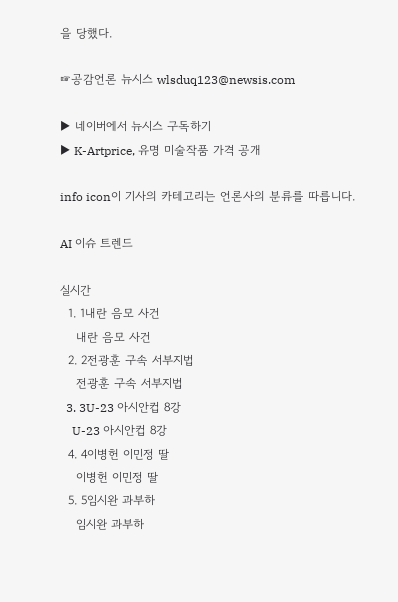을 당했다.

☞공감언론 뉴시스 wlsduq123@newsis.com

▶ 네이버에서 뉴시스 구독하기
▶ K-Artprice, 유명 미술작품 가격 공개

info icon이 기사의 카테고리는 언론사의 분류를 따릅니다.

AI 이슈 트렌드

실시간
  1. 1내란 음모 사건
    내란 음모 사건
  2. 2전광훈 구속 서부지법
    전광훈 구속 서부지법
  3. 3U-23 아시안컵 8강
    U-23 아시안컵 8강
  4. 4이병헌 이민정 딸
    이병헌 이민정 딸
  5. 5임시완 과부하
    임시완 과부하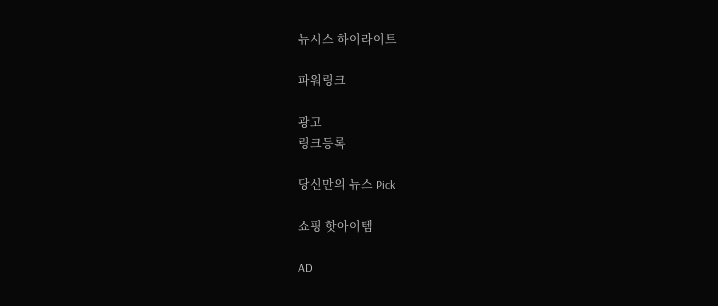뉴시스 하이라이트

파워링크

광고
링크등록

당신만의 뉴스 Pick

쇼핑 핫아이템

AD